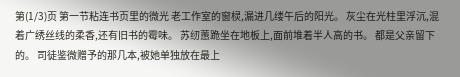第(1/3)页 第一节粘连书页里的微光 老工作室的窗棂,漏进几缕午后的阳光。 灰尘在光柱里浮沉,混着广绣丝线的柔香,还有旧书的霉味。 苏纫蕙跪坐在地板上,面前堆着半人高的书。 都是父亲留下的。 司徒鉴微赠予的那几本,被她单独放在最上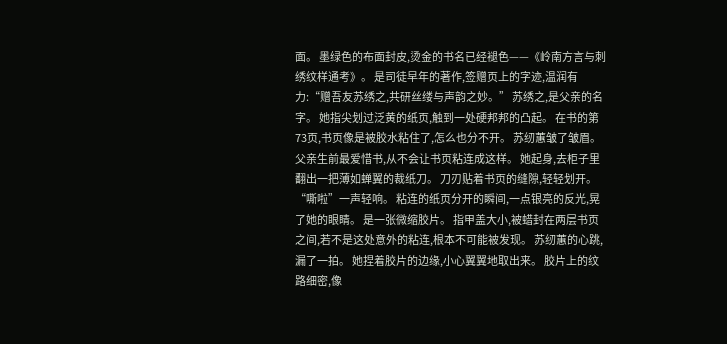面。 墨绿色的布面封皮,烫金的书名已经褪色——《岭南方言与刺绣纹样通考》。 是司徒早年的著作,签赠页上的字迹,温润有力:“赠吾友苏绣之,共研丝缕与声韵之妙。” 苏绣之,是父亲的名字。 她指尖划过泛黄的纸页,触到一处硬邦邦的凸起。 在书的第73页,书页像是被胶水粘住了,怎么也分不开。 苏纫蕙皱了皱眉。 父亲生前最爱惜书,从不会让书页粘连成这样。 她起身,去柜子里翻出一把薄如蝉翼的裁纸刀。 刀刃贴着书页的缝隙,轻轻划开。 “嘶啦”一声轻响。 粘连的纸页分开的瞬间,一点银亮的反光,晃了她的眼睛。 是一张微缩胶片。 指甲盖大小,被蜡封在两层书页之间,若不是这处意外的粘连,根本不可能被发现。 苏纫蕙的心跳,漏了一拍。 她捏着胶片的边缘,小心翼翼地取出来。 胶片上的纹路细密,像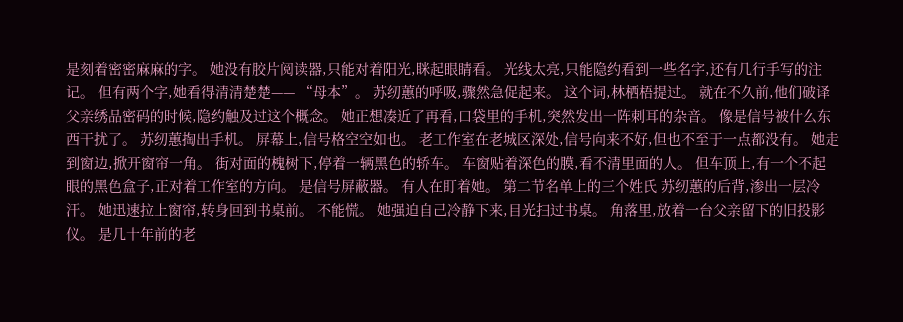是刻着密密麻麻的字。 她没有胶片阅读器,只能对着阳光,眯起眼睛看。 光线太亮,只能隐约看到一些名字,还有几行手写的注记。 但有两个字,她看得清清楚楚—— “母本”。 苏纫蕙的呼吸,骤然急促起来。 这个词,林栖梧提过。 就在不久前,他们破译父亲绣品密码的时候,隐约触及过这个概念。 她正想凑近了再看,口袋里的手机,突然发出一阵刺耳的杂音。 像是信号被什么东西干扰了。 苏纫蕙掏出手机。 屏幕上,信号格空空如也。 老工作室在老城区深处,信号向来不好,但也不至于一点都没有。 她走到窗边,掀开窗帘一角。 街对面的槐树下,停着一辆黑色的轿车。 车窗贴着深色的膜,看不清里面的人。 但车顶上,有一个不起眼的黑色盒子,正对着工作室的方向。 是信号屏蔽器。 有人在盯着她。 第二节名单上的三个姓氏 苏纫蕙的后背,渗出一层冷汗。 她迅速拉上窗帘,转身回到书桌前。 不能慌。 她强迫自己冷静下来,目光扫过书桌。 角落里,放着一台父亲留下的旧投影仪。 是几十年前的老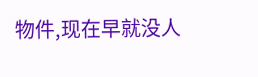物件,现在早就没人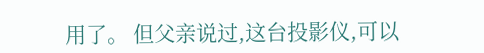用了。 但父亲说过,这台投影仪,可以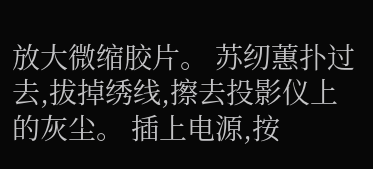放大微缩胶片。 苏纫蕙扑过去,拔掉绣线,擦去投影仪上的灰尘。 插上电源,按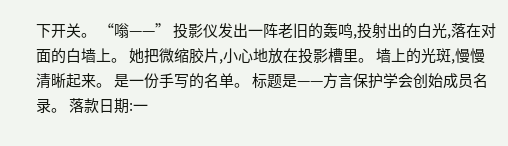下开关。 “嗡——” 投影仪发出一阵老旧的轰鸣,投射出的白光,落在对面的白墙上。 她把微缩胶片,小心地放在投影槽里。 墙上的光斑,慢慢清晰起来。 是一份手写的名单。 标题是——方言保护学会创始成员名录。 落款日期:一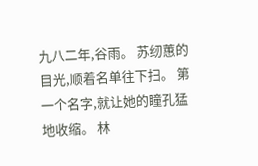九八二年,谷雨。 苏纫蕙的目光,顺着名单往下扫。 第一个名字,就让她的瞳孔猛地收缩。 林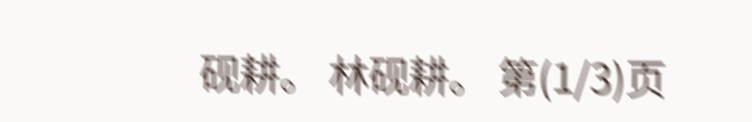砚耕。 林砚耕。 第(1/3)页